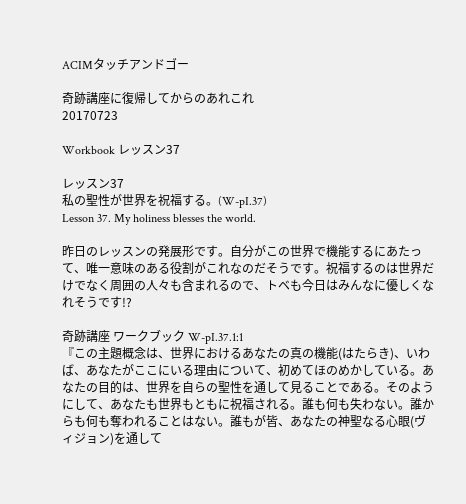ACIMタッチアンドゴー

奇跡講座に復帰してからのあれこれ
20170723

Workbook レッスン37

レッスン37
私の聖性が世界を祝福する。(W-pI.37)
Lesson 37. My holiness blesses the world.

昨日のレッスンの発展形です。自分がこの世界で機能するにあたって、唯一意味のある役割がこれなのだそうです。祝福するのは世界だけでなく周囲の人々も含まれるので、トベも今日はみんなに優しくなれそうです!?

奇跡講座 ワークブック W-pI.37.1:1
『この主題概念は、世界におけるあなたの真の機能(はたらき)、いわば、あなたがここにいる理由について、初めてほのめかしている。あなたの目的は、世界を自らの聖性を通して見ることである。そのようにして、あなたも世界もともに祝福される。誰も何も失わない。誰からも何も奪われることはない。誰もが皆、あなたの神聖なる心眼(ヴィジョン)を通して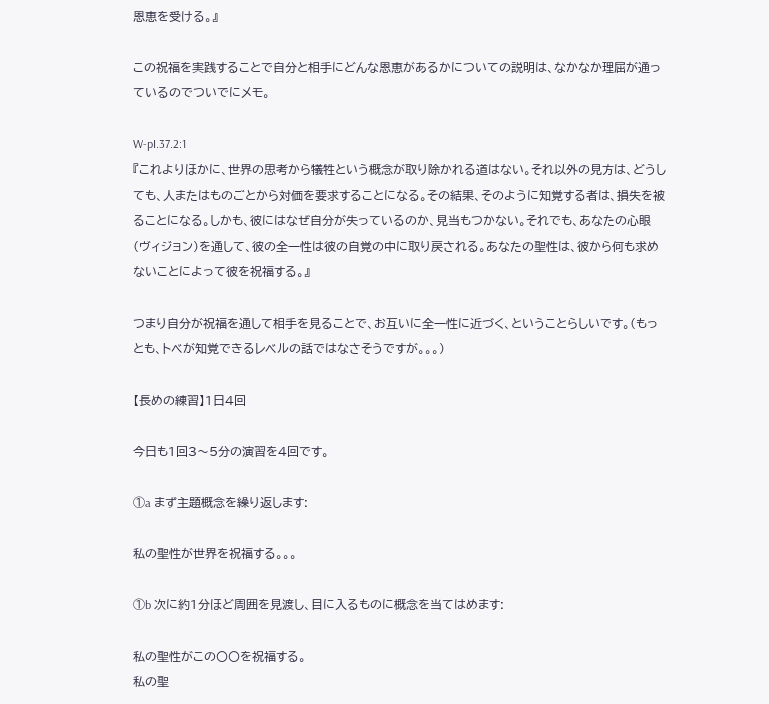恩恵を受ける。』

この祝福を実践することで自分と相手にどんな恩恵があるかについての説明は、なかなか理屈が通っているのでついでにメモ。

W-pI.37.2:1
『これよりほかに、世界の思考から犠牲という概念が取り除かれる道はない。それ以外の見方は、どうしても、人またはものごとから対価を要求することになる。その結果、そのように知覚する者は、損失を被ることになる。しかも、彼にはなぜ自分が失っているのか、見当もつかない。それでも、あなたの心眼(ヴィジョン)を通して、彼の全一性は彼の自覚の中に取り戻される。あなたの聖性は、彼から何も求めないことによって彼を祝福する。』

つまり自分が祝福を通して相手を見ることで、お互いに全一性に近づく、ということらしいです。(もっとも、トベが知覚できるレベルの話ではなさそうですが。。。)

【長めの練習】1日4回

今日も1回3〜5分の演習を4回です。

①a まず主題概念を繰り返します:

私の聖性が世界を祝福する。。。

①b 次に約1分ほど周囲を見渡し、目に入るものに概念を当てはめます:

私の聖性がこの〇〇を祝福する。
私の聖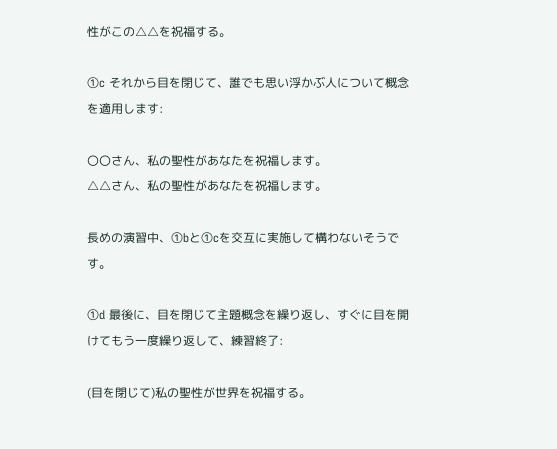性がこの△△を祝福する。

①c それから目を閉じて、誰でも思い浮かぶ人について概念を適用します:

〇〇さん、私の聖性があなたを祝福します。
△△さん、私の聖性があなたを祝福します。

長めの演習中、①bと①cを交互に実施して構わないそうです。

①d 最後に、目を閉じて主題概念を繰り返し、すぐに目を開けてもう一度繰り返して、練習終了:

(目を閉じて)私の聖性が世界を祝福する。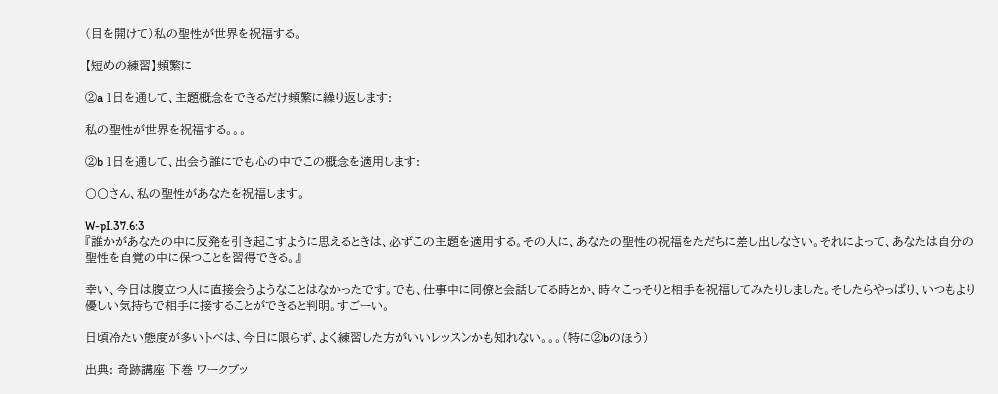(目を開けて)私の聖性が世界を祝福する。

【短めの練習】頻繁に

②a 1日を通して、主題概念をできるだけ頻繁に繰り返します:

私の聖性が世界を祝福する。。。

②b 1日を通して、出会う誰にでも心の中でこの概念を適用します:

〇〇さん、私の聖性があなたを祝福します。

W-pI.37.6:3
『誰かがあなたの中に反発を引き起こすように思えるときは、必ずこの主題を適用する。その人に、あなたの聖性の祝福をただちに差し出しなさい。それによって、あなたは自分の聖性を自覚の中に保つことを習得できる。』

幸い、今日は腹立つ人に直接会うようなことはなかったです。でも、仕事中に同僚と会話してる時とか、時々こっそりと相手を祝福してみたりしました。そしたらやっぱり、いつもより優しい気持ちで相手に接することができると判明。すごーい。

日頃冷たい態度が多いトベは、今日に限らず、よく練習した方がいいレッスンかも知れない。。。(特に②bのほう)

出典: 奇跡講座 下巻 ワークブッ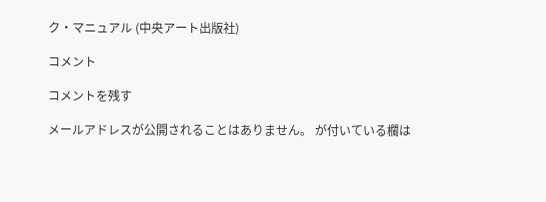ク・マニュアル (中央アート出版社)

コメント

コメントを残す

メールアドレスが公開されることはありません。 が付いている欄は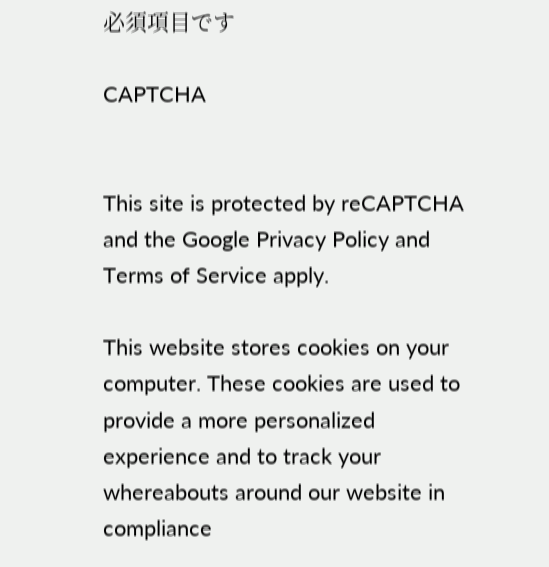必須項目です

CAPTCHA


This site is protected by reCAPTCHA and the Google Privacy Policy and Terms of Service apply.

This website stores cookies on your computer. These cookies are used to provide a more personalized experience and to track your whereabouts around our website in compliance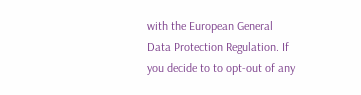with the European General Data Protection Regulation. If you decide to to opt-out of any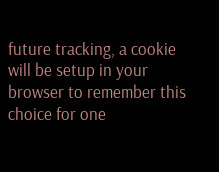future tracking, a cookie will be setup in your browser to remember this choice for one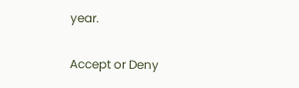year.

Accept or Deny